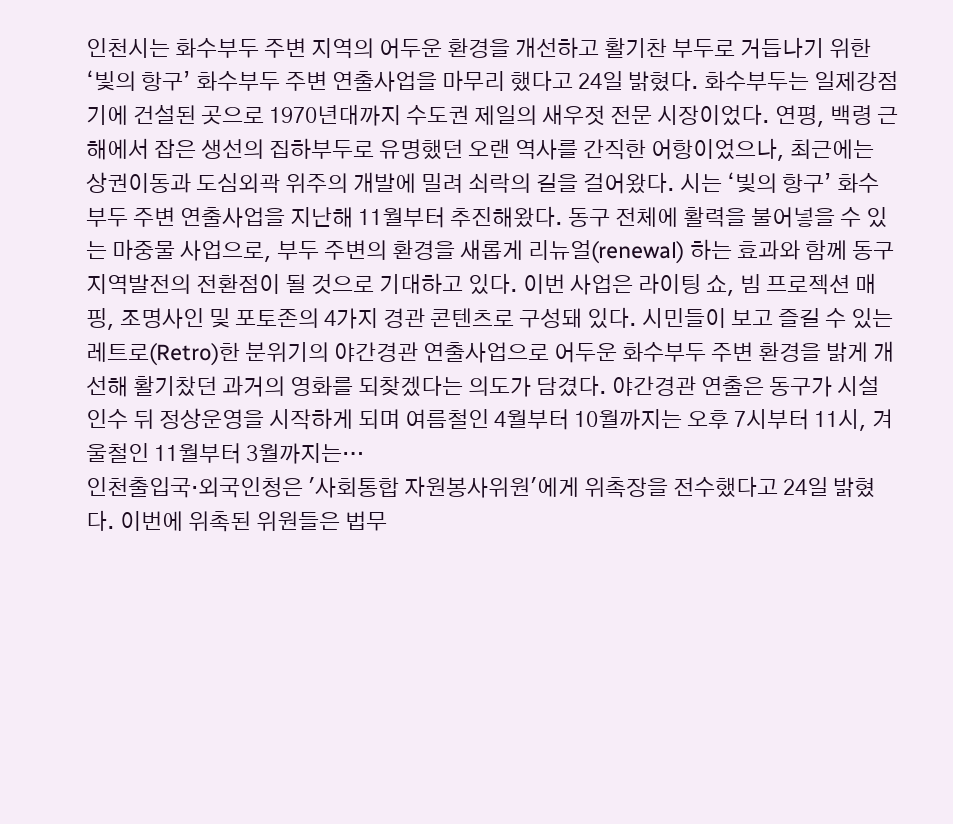인천시는 화수부두 주변 지역의 어두운 환경을 개선하고 활기찬 부두로 거듭나기 위한 ‘빛의 항구’ 화수부두 주변 연출사업을 마무리 했다고 24일 밝혔다. 화수부두는 일제강점기에 건설된 곳으로 1970년대까지 수도권 제일의 새우젓 전문 시장이었다. 연평, 백령 근해에서 잡은 생선의 집하부두로 유명했던 오랜 역사를 간직한 어항이었으나, 최근에는 상권이동과 도심외곽 위주의 개발에 밀려 쇠락의 길을 걸어왔다. 시는 ‘빛의 항구’ 화수부두 주변 연출사업을 지난해 11월부터 추진해왔다. 동구 전체에 활력을 불어넣을 수 있는 마중물 사업으로, 부두 주변의 환경을 새롭게 리뉴얼(renewal) 하는 효과와 함께 동구 지역발전의 전환점이 될 것으로 기대하고 있다. 이번 사업은 라이팅 쇼, 빔 프로젝션 매핑, 조명사인 및 포토존의 4가지 경관 콘텐츠로 구성돼 있다. 시민들이 보고 즐길 수 있는 레트로(Retro)한 분위기의 야간경관 연출사업으로 어두운 화수부두 주변 환경을 밝게 개선해 활기찼던 과거의 영화를 되찾겠다는 의도가 담겼다. 야간경관 연출은 동구가 시설인수 뒤 정상운영을 시작하게 되며 여름철인 4월부터 10월까지는 오후 7시부터 11시, 겨울철인 11월부터 3월까지는…
인천출입국·외국인청은 '사회통합 자원봉사위원'에게 위촉장을 전수했다고 24일 밝혔다. 이번에 위촉된 위원들은 법무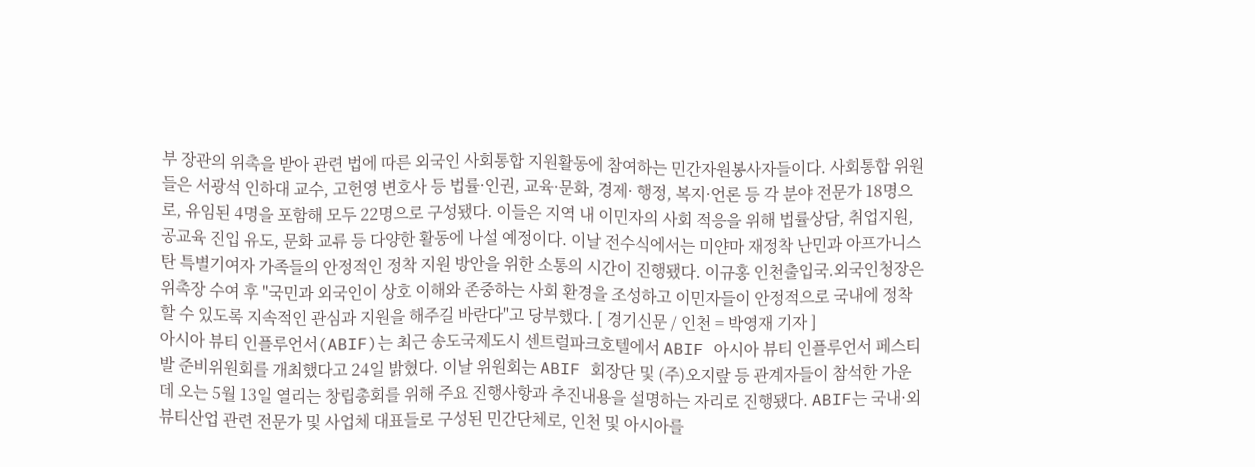부 장관의 위촉을 받아 관련 법에 따른 외국인 사회통합 지원활동에 참여하는 민간자원봉사자들이다. 사회통합 위원들은 서광석 인하대 교수, 고헌영 변호사 등 법률·인권, 교육·문화, 경제· 행정, 복지·언론 등 각 분야 전문가 18명으로, 유임된 4명을 포함해 모두 22명으로 구성됐다. 이들은 지역 내 이민자의 사회 적응을 위해 법률상담, 취업지원, 공교육 진입 유도, 문화 교류 등 다양한 활동에 나설 예정이다. 이날 전수식에서는 미얀마 재정착 난민과 아프가니스탄 특별기여자 가족들의 안정적인 정착 지원 방안을 위한 소통의 시간이 진행됐다. 이규홍 인천출입국.외국인청장은 위촉장 수여 후 "국민과 외국인이 상호 이해와 존중하는 사회 환경을 조성하고 이민자들이 안정적으로 국내에 정착할 수 있도록 지속적인 관심과 지원을 해주길 바란다"고 당부했다. [ 경기신문 / 인천 = 박영재 기자 ]
아시아 뷰티 인플루언서(ABIF)는 최근 송도국제도시 센트럴파크호텔에서 ABIF 아시아 뷰티 인플루언서 페스티발 준비위원회를 개최했다고 24일 밝혔다. 이날 위원회는 ABIF 회장단 및 (주)오지랖 등 관계자들이 참석한 가운데 오는 5월 13일 열리는 창립총회를 위해 주요 진행사항과 추진내용을 설명하는 자리로 진행됐다. ABIF는 국내·외 뷰티산업 관련 전문가 및 사업체 대표들로 구성된 민간단체로, 인천 및 아시아를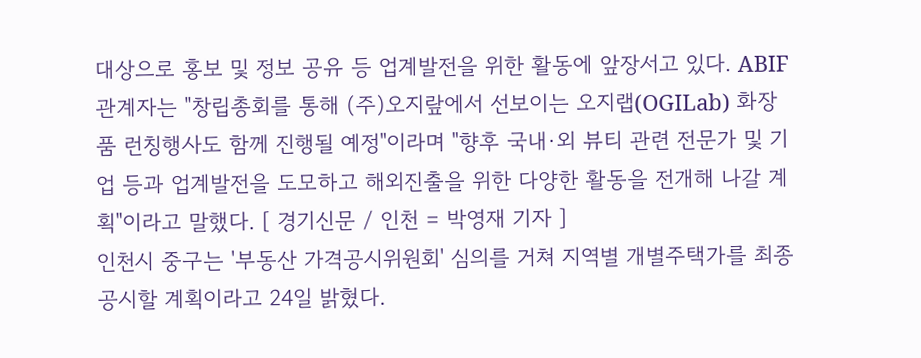대상으로 홍보 및 정보 공유 등 업계발전을 위한 활동에 앞장서고 있다. ABIF 관계자는 "창립총회를 통해 (주)오지랖에서 선보이는 오지랩(OGILab) 화장품 런칭행사도 함께 진행될 예정"이라며 "향후 국내·외 뷰티 관련 전문가 및 기업 등과 업계발전을 도모하고 해외진출을 위한 다양한 활동을 전개해 나갈 계획"이라고 말했다. [ 경기신문 / 인천 = 박영재 기자 ]
인천시 중구는 '부동산 가격공시위원회' 심의를 거쳐 지역별 개별주택가를 최종 공시할 계획이라고 24일 밝혔다.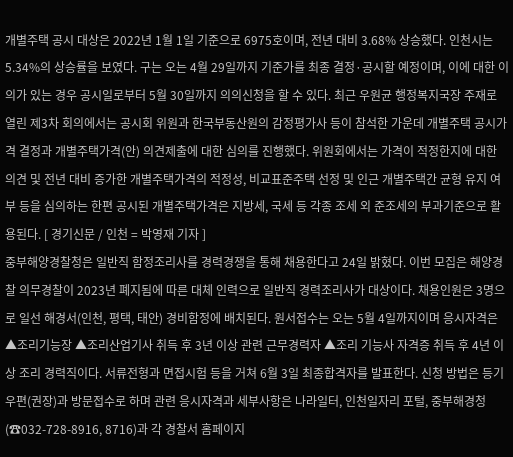개별주택 공시 대상은 2022년 1월 1일 기준으로 6975호이며, 전년 대비 3.68% 상승했다. 인천시는 5.34%의 상승률을 보였다. 구는 오는 4월 29일까지 기준가를 최종 결정·공시할 예정이며, 이에 대한 이의가 있는 경우 공시일로부터 5월 30일까지 의의신청을 할 수 있다. 최근 우원균 행정복지국장 주재로 열린 제3차 회의에서는 공시회 위원과 한국부동산원의 감정평가사 등이 참석한 가운데 개별주택 공시가격 결정과 개별주택가격(안) 의견제출에 대한 심의를 진행했다. 위원회에서는 가격이 적정한지에 대한 의견 및 전년 대비 증가한 개별주택가격의 적정성, 비교표준주택 선정 및 인근 개별주택간 균형 유지 여부 등을 심의하는 한편 공시된 개별주택가격은 지방세, 국세 등 각종 조세 외 준조세의 부과기준으로 활용된다. [ 경기신문 / 인천 = 박영재 기자 ]
중부해양경찰청은 일반직 함정조리사를 경력경쟁을 통해 채용한다고 24일 밝혔다. 이번 모집은 해양경찰 의무경찰이 2023년 폐지됨에 따른 대체 인력으로 일반직 경력조리사가 대상이다. 채용인원은 3명으로 일선 해경서(인천, 평택, 태안) 경비함정에 배치된다. 원서접수는 오는 5월 4일까지이며 응시자격은 ▲조리기능장 ▲조리산업기사 취득 후 3년 이상 관련 근무경력자 ▲조리 기능사 자격증 취득 후 4년 이상 조리 경력직이다. 서류전형과 면접시험 등을 거쳐 6월 3일 최종합격자를 발표한다. 신청 방법은 등기우편(권장)과 방문접수로 하며 관련 응시자격과 세부사항은 나라일터, 인천일자리 포털, 중부해경청(☎032-728-8916, 8716)과 각 경찰서 홈페이지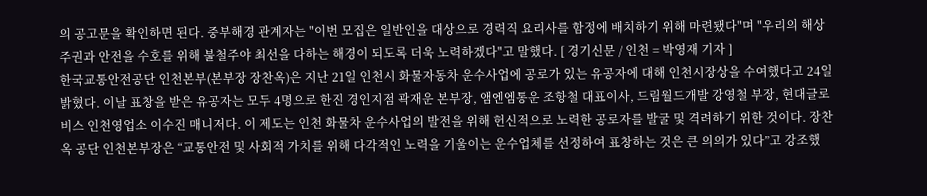의 공고문을 확인하면 된다. 중부해경 관계자는 "이번 모집은 일반인을 대상으로 경력직 요리사를 함정에 배치하기 위해 마련됐다"며 "우리의 해상주권과 안전을 수호를 위해 불철주야 최선을 다하는 해경이 되도록 더욱 노력하겠다"고 말했다. [ 경기신문 / 인천 = 박영재 기자 ]
한국교통안전공단 인천본부(본부장 장찬옥)은 지난 21일 인천시 화물자동차 운수사업에 공로가 있는 유공자에 대해 인천시장상을 수여했다고 24일 밝혔다. 이날 표창을 받은 유공자는 모두 4명으로 한진 경인지점 곽재운 본부장, 앰엔엠통운 조항철 대표이사, 드림월드개발 강영철 부장, 현대글로비스 인천영업소 이수진 매니저다. 이 제도는 인천 화물차 운수사업의 발전을 위해 헌신적으로 노력한 공로자를 발굴 및 격려하기 위한 것이다. 장찬옥 공단 인천본부장은 “교통안전 및 사회적 가치를 위해 다각적인 노력을 기울이는 운수업체를 선정하여 표창하는 것은 큰 의의가 있다”고 강조했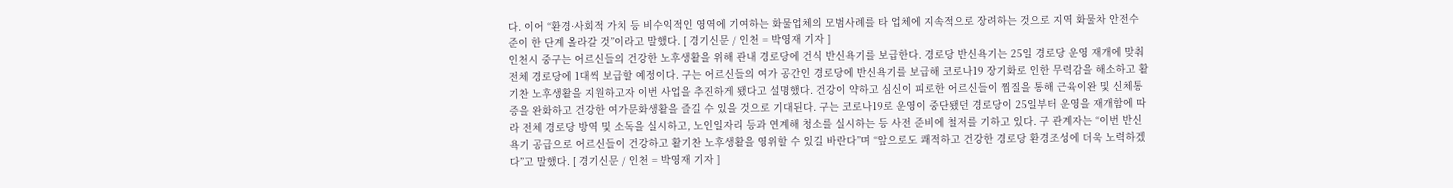다. 이어 “환경·사회적 가치 등 비수익적인 영역에 기여하는 화물업체의 모범사례를 타 업체에 지속적으로 장려하는 것으로 지역 화물차 안전수준이 한 단계 올라갈 것”이라고 말했다. [ 경기신문 / 인천 = 박영재 기자 ]
인천시 중구는 어르신들의 건강한 노후생활을 위해 관내 경로당에 건식 반신욕기를 보급한다. 경로당 반신욕기는 25일 경로당 운영 재개에 맞춰 전체 경로당에 1대씩 보급할 예정이다. 구는 어르신들의 여가 공간인 경로당에 반신욕기를 보급해 코로나19 장기화로 인한 무력감을 해소하고 활기찬 노후생활을 지원하고자 이번 사업을 추진하게 됐다고 설명했다. 건강이 약하고 심신이 피로한 어르신들이 찜질을 통해 근육이완 및 신체통증을 완화하고 건강한 여가문화생활을 즐길 수 있을 것으로 기대된다. 구는 코로나19로 운영이 중단됐던 경로당이 25일부터 운영을 재개함에 따라 전체 경로당 방역 및 소독을 실시하고, 노인일자리 등과 연계해 청소를 실시하는 등 사전 준비에 철저를 기하고 있다. 구 관계자는 “이번 반신욕기 공급으로 어르신들이 건강하고 활기찬 노후생활을 영위할 수 있길 바란다”며 “앞으로도 쾌적하고 건강한 경로당 환경조성에 더욱 노력하겠다”고 말했다. [ 경기신문 / 인천 = 박영재 기자 ]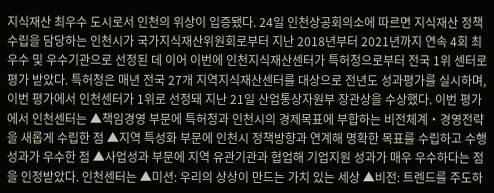지식재산 최우수 도시로서 인천의 위상이 입증됐다. 24일 인천상공회의소에 따르면 지식재산 정책수립을 담당하는 인천시가 국가지식재산위원회로부터 지난 2018년부터 2021년까지 연속 4회 최우수 및 우수기관으로 선정된 데 이어 이번에 인천지식재산센터가 특허청으로부터 전국 1위 센터로 평가 받았다. 특허청은 매년 전국 27개 지역지식재산센터를 대상으로 전년도 성과평가를 실시하며, 이번 평가에서 인천센터가 1위로 선정돼 지난 21일 산업통상자원부 장관상을 수상했다. 이번 평가에서 인천센터는 ▲책임경영 부문에 특허청과 인천시의 경제목표에 부합하는 비전체계‧경영전략을 새롭게 수립한 점 ▲지역 특성화 부문에 인천시 정책방향과 연계해 명확한 목표를 수립하고 수행성과가 우수한 점 ▲사업성과 부문에 지역 유관기관과 협업해 기업지원 성과가 매우 우수하다는 점을 인정받았다. 인천센터는 ▲미션: 우리의 상상이 만드는 가치 있는 세상 ▲비전: 트렌드를 주도하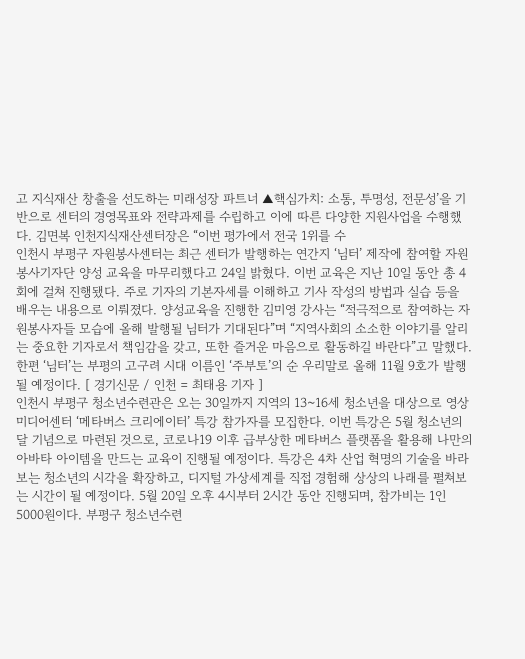고 지식재산 창출을 선도하는 미래성장 파트너 ▲핵심가치: 소통, 투명성, 전문성’을 기반으로 센터의 경영목표와 전략과제를 수립하고 이에 따른 다양한 지원사업을 수행했다. 김면복 인천지식재산센터장은 “이번 평가에서 전국 1위를 수
인천시 부평구 자원봉사센터는 최근 센터가 발행하는 연간지 ‘님터’ 제작에 참여할 자원봉사기자단 양성 교육을 마무리했다고 24일 밝혔다. 이번 교육은 지난 10일 동안 총 4회에 걸쳐 진행됐다. 주로 기자의 기본자세를 이해하고 기사 작성의 방법과 실습 등을 배우는 내용으로 이뤄졌다. 양성교육을 진행한 김미영 강사는 “적극적으로 참여하는 자원봉사자들 모습에 올해 발행될 님터가 기대된다”며 “지역사회의 소소한 이야기를 알리는 중요한 기자로서 책임감을 갖고, 또한 즐거운 마음으로 활동하길 바란다”고 말했다. 한편 ‘님터’는 부평의 고구려 시대 이름인 ‘주부토’의 순 우리말로 올해 11월 9호가 발행될 예정이다. [ 경기신문 / 인천 = 최태용 기자 ]
인천시 부평구 청소년수련관은 오는 30일까지 지역의 13~16세 청소년을 대상으로 영상미디어센터 ‘메타버스 크리에이터’ 특강 참가자를 모집한다. 이번 특강은 5월 청소년의 달 기념으로 마련된 것으로, 코로나19 이후 급부상한 메타버스 플랫폼을 활용해 나만의 아바타 아이템을 만드는 교육이 진행될 예정이다. 특강은 4차 산업 혁명의 기술을 바라보는 청소년의 시각을 확장하고, 디지털 가상세계를 직접 경험해 상상의 나래를 펼쳐보는 시간이 될 예정이다. 5월 20일 오후 4시부터 2시간 동안 진행되며, 참가비는 1인 5000원이다. 부평구 청소년수련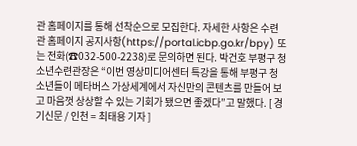관 홈페이지를 통해 선착순으로 모집한다. 자세한 사항은 수련관 홈페이지 공지사항(https://portal.icbp.go.kr/bpy) 또는 전화(☎032-500-2238)로 문의하면 된다. 박건호 부평구 청소년수련관장은 “이번 영상미디어센터 특강을 통해 부평구 청소년들이 메타버스 가상세계에서 자신만의 콘텐츠를 만들어 보고 마음껏 상상할 수 있는 기회가 됐으면 좋겠다”고 말했다. [ 경기신문 / 인천 = 최태용 기자 ]